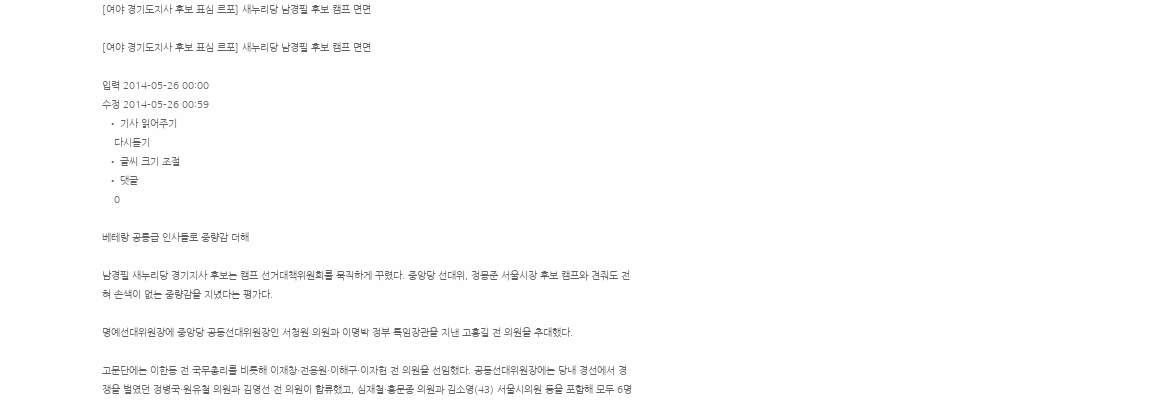[여야 경기도지사 후보 표심 르포] 새누리당 남경필 후보 캠프 면면

[여야 경기도지사 후보 표심 르포] 새누리당 남경필 후보 캠프 면면

입력 2014-05-26 00:00
수정 2014-05-26 00:59
  • 기사 읽어주기
    다시듣기
  • 글씨 크기 조절
  • 댓글
    0

베테랑 공룡급 인사들로 중량감 더해

남경필 새누리당 경기지사 후보는 캠프 선거대책위원회를 묵직하게 꾸렸다. 중앙당 선대위, 정몽준 서울시장 후보 캠프와 견줘도 전혀 손색이 없는 중량감을 지녔다는 평가다.

명예선대위원장에 중앙당 공동선대위원장인 서청원 의원과 이명박 정부 특임장관을 지낸 고흥길 전 의원을 추대했다.

고문단에는 이한동 전 국무총리를 비롯해 이재창·전용원·이해구·이자헌 전 의원을 선임했다. 공동선대위원장에는 당내 경선에서 경쟁을 벌였던 정병국·원유철 의원과 김영선 전 의원이 합류했고, 심재철·홍문종 의원과 김소영(43) 서울시의원 등을 포함해 모두 6명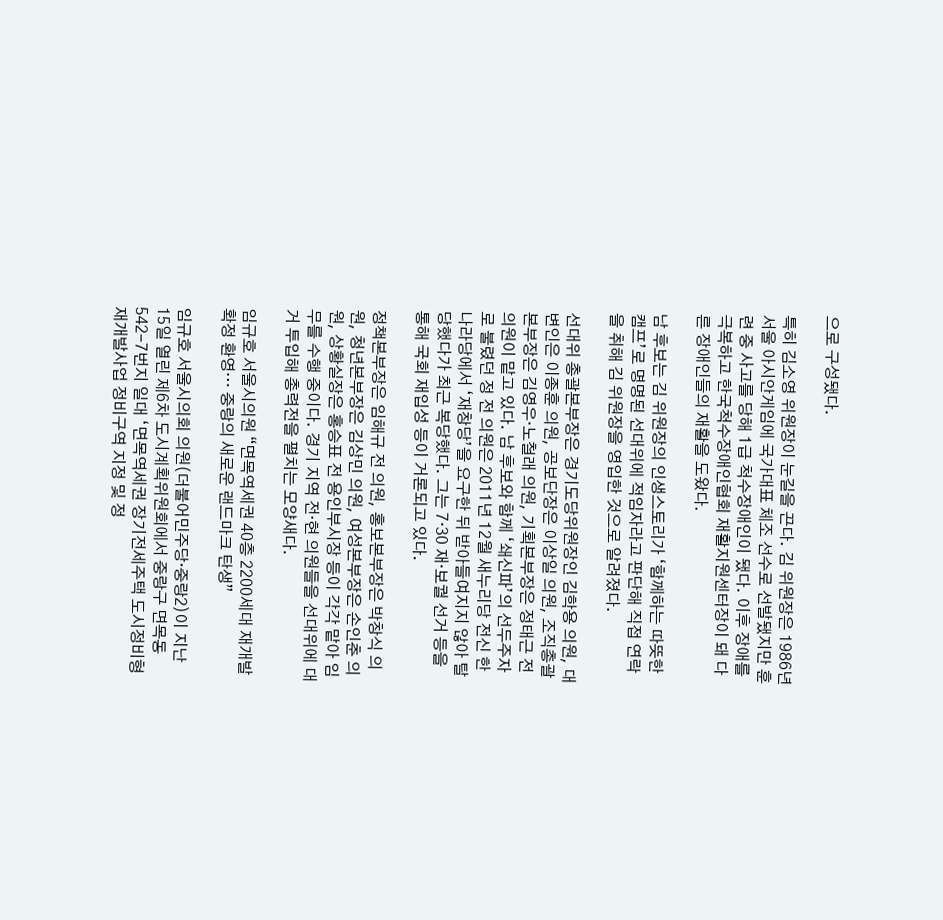으로 구성됐다.

특히 김소영 위원장이 눈길을 끈다. 김 위원장은 1986년 서울 아시안게임에 국가대표 체조 선수로 선발됐지만 훈련 중 사고를 당해 1급 척수장애인이 됐다. 이후 장애를 극복하고 한국척수장애인협회 재활지원센터장이 돼 다른 장애인들의 재활을 도왔다.

남 후보는 김 위원장의 인생스토리가 ‘함께하는 따뜻한 캠프’로 명명된 선대위에 적임자라고 판단해 직접 연락을 취해 김 위원장을 영입한 것으로 알려졌다.

선대위 총괄본부장은 경기도당위원장인 김학용 의원, 대변인은 이종훈 의원, 공보단장은 이상일 의원, 조직총괄본부장은 김영우·노철래 의원, 기획본부장은 정태근 전 의원이 맡고 있다. 남 후보와 함께 ‘쇄신파’의 선두주자로 불렸던 정 전 의원은 2011년 12월 새누리당 전신 한나라당에서 ‘재창당’을 요구한 뒤 받아들여지지 않아 탈당했다가 최근 복당했다. 그는 7·30 재·보궐 선거 등을 통해 국회 재입성 등이 거론되고 있다.

정책본부장은 임해규 전 의원, 홍보본부장은 박창식 의원, 청년본부장은 김상민 의원, 여성본부장은 손인춘 의원, 상황실장은 홍승표 전 용인부시장 등이 각각 맡아 임무를 수행 중이다. 경기 지역 전·현 의원들을 선대위에 대거 투입해 총력전을 펼치는 모양새다.

임규호 서울시의원 “면목역세권 40층 2200세대 재개발 확정 환영… 중랑의 새로운 랜드마크 탄생”

임규호 서울시의회 의원(더불어민주당·중랑2)이 지난 15일 열린 제6차 도시계획위원회에서 중랑구 면목동 542-7번지 일대 ‘면목역세권 장기전세주택 도시정비형 재개발사업 정비구역 지정 및 정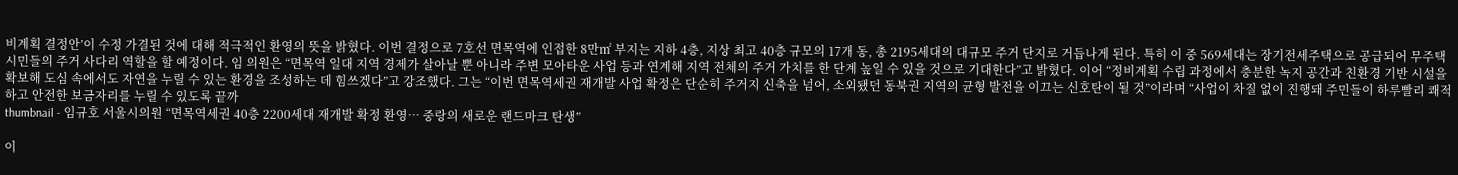비계획 결정안’이 수정 가결된 것에 대해 적극적인 환영의 뜻을 밝혔다. 이번 결정으로 7호선 면목역에 인접한 8만㎡ 부지는 지하 4층, 지상 최고 40층 규모의 17개 동, 총 2195세대의 대규모 주거 단지로 거듭나게 된다. 특히 이 중 569세대는 장기전세주택으로 공급되어 무주택 시민들의 주거 사다리 역할을 할 예정이다. 임 의원은 “면목역 일대 지역 경제가 살아날 뿐 아니라 주변 모아타운 사업 등과 연계해 지역 전체의 주거 가치를 한 단계 높일 수 있을 것으로 기대한다”고 밝혔다. 이어 “정비계획 수립 과정에서 충분한 녹지 공간과 친환경 기반 시설을 확보해 도심 속에서도 자연을 누릴 수 있는 환경을 조성하는 데 힘쓰겠다”고 강조했다. 그는 “이번 면목역세권 재개발 사업 확정은 단순히 주거지 신축을 넘어, 소외됐던 동북권 지역의 균형 발전을 이끄는 신호탄이 될 것”이라며 “사업이 차질 없이 진행돼 주민들이 하루빨리 쾌적하고 안전한 보금자리를 누릴 수 있도록 끝까
thumbnail - 임규호 서울시의원 “면목역세권 40층 2200세대 재개발 확정 환영… 중랑의 새로운 랜드마크 탄생”

이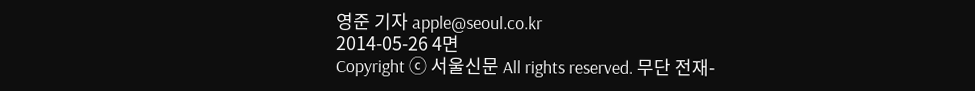영준 기자 apple@seoul.co.kr
2014-05-26 4면
Copyright ⓒ 서울신문 All rights reserved. 무단 전재-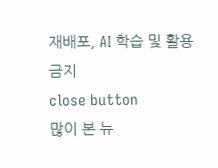재배포, AI 학습 및 활용 금지
close button
많이 본 뉴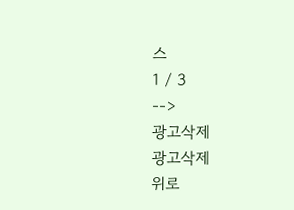스
1 / 3
-->
광고삭제
광고삭제
위로